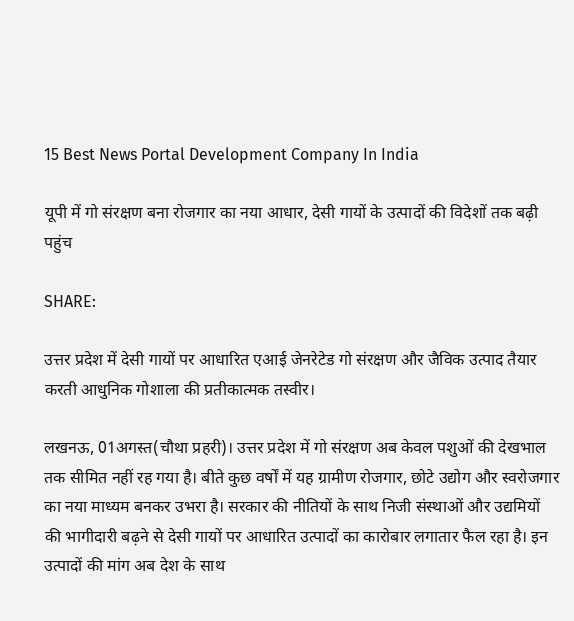15 Best News Portal Development Company In India

यूपी में गो संरक्षण बना रोजगार का नया आधार, देसी गायों के उत्पादों की विदेशों तक बढ़ी पहुंच

SHARE:

उत्तर प्रदेश में देसी गायों पर आधारित एआई जेनरेटेड गो संरक्षण और जैविक उत्पाद तैयार करती आधुनिक गोशाला की प्रतीकात्मक तस्वीर।

लखनऊ, 01अगस्त(चौथा प्रहरी)। उत्तर प्रदेश में गो संरक्षण अब केवल पशुओं की देखभाल तक सीमित नहीं रह गया है। बीते कुछ वर्षों में यह ग्रामीण रोजगार, छोटे उद्योग और स्वरोजगार का नया माध्यम बनकर उभरा है। सरकार की नीतियों के साथ निजी संस्थाओं और उद्यमियों की भागीदारी बढ़ने से देसी गायों पर आधारित उत्पादों का कारोबार लगातार फैल रहा है। इन उत्पादों की मांग अब देश के साथ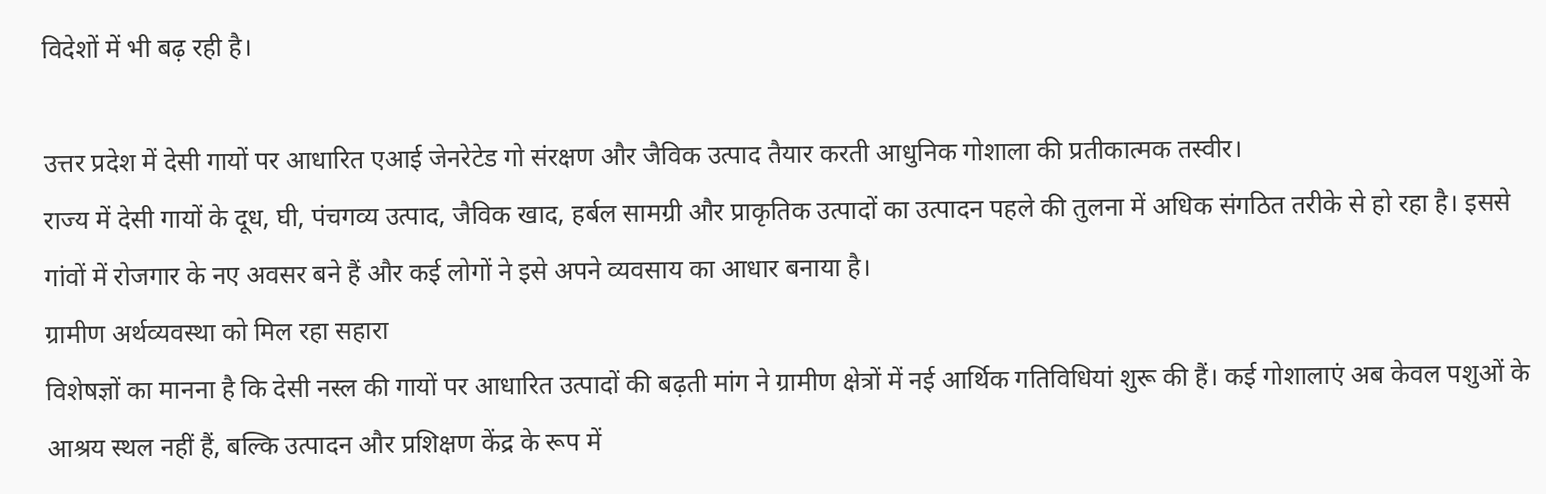विदेशों में भी बढ़ रही है।

उत्तर प्रदेश में देसी गायों पर आधारित एआई जेनरेटेड गो संरक्षण और जैविक उत्पाद तैयार करती आधुनिक गोशाला की प्रतीकात्मक तस्वीर।
राज्य में देसी गायों के दूध, घी, पंचगव्य उत्पाद, जैविक खाद, हर्बल सामग्री और प्राकृतिक उत्पादों का उत्पादन पहले की तुलना में अधिक संगठित तरीके से हो रहा है। इससे गांवों में रोजगार के नए अवसर बने हैं और कई लोगों ने इसे अपने व्यवसाय का आधार बनाया है।
ग्रामीण अर्थव्यवस्था को मिल रहा सहारा
विशेषज्ञों का मानना है कि देसी नस्ल की गायों पर आधारित उत्पादों की बढ़ती मांग ने ग्रामीण क्षेत्रों में नई आर्थिक गतिविधियां शुरू की हैं। कई गोशालाएं अब केवल पशुओं के आश्रय स्थल नहीं हैं, बल्कि उत्पादन और प्रशिक्षण केंद्र के रूप में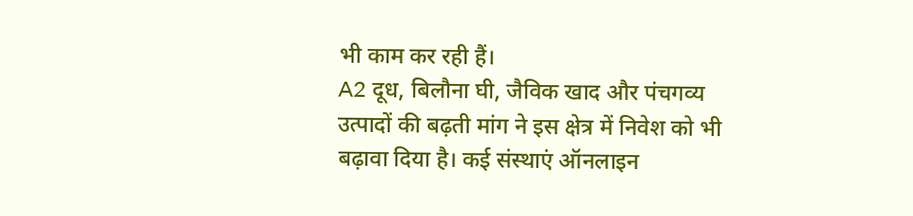भी काम कर रही हैं।
A2 दूध, बिलौना घी, जैविक खाद और पंचगव्य उत्पादों की बढ़ती मांग ने इस क्षेत्र में निवेश को भी बढ़ावा दिया है। कई संस्थाएं ऑनलाइन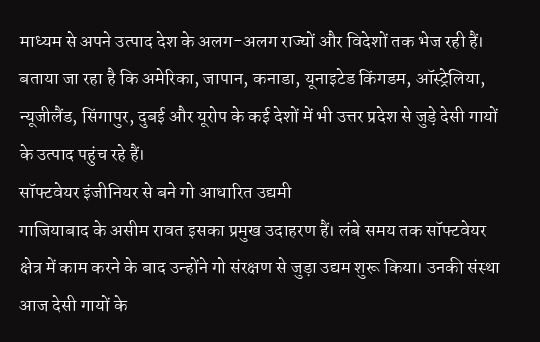माध्यम से अपने उत्पाद देश के अलग-अलग राज्यों और विदेशों तक भेज रही हैं।
बताया जा रहा है कि अमेरिका, जापान, कनाडा, यूनाइटेड किंगडम, ऑस्ट्रेलिया, न्यूजीलैंड, सिंगापुर, दुबई और यूरोप के कई देशों में भी उत्तर प्रदेश से जुड़े देसी गायों के उत्पाद पहुंच रहे हैं।
सॉफ्टवेयर इंजीनियर से बने गो आधारित उद्यमी
गाजियाबाद के असीम रावत इसका प्रमुख उदाहरण हैं। लंबे समय तक सॉफ्टवेयर क्षेत्र में काम करने के बाद उन्होंने गो संरक्षण से जुड़ा उद्यम शुरू किया। उनकी संस्था आज देसी गायों के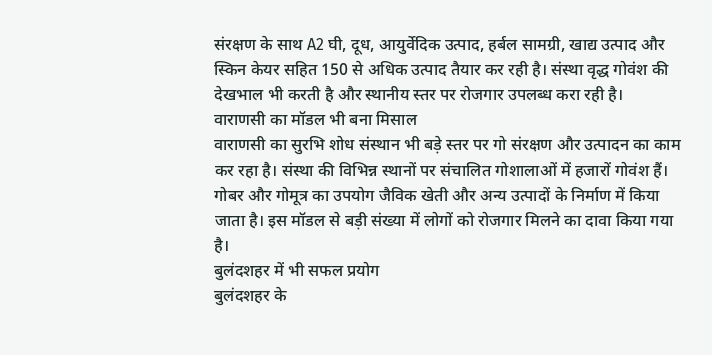संरक्षण के साथ A2 घी, दूध, आयुर्वेदिक उत्पाद, हर्बल सामग्री, खाद्य उत्पाद और स्किन केयर सहित 150 से अधिक उत्पाद तैयार कर रही है। संस्था वृद्ध गोवंश की देखभाल भी करती है और स्थानीय स्तर पर रोजगार उपलब्ध करा रही है।
वाराणसी का मॉडल भी बना मिसाल
वाराणसी का सुरभि शोध संस्थान भी बड़े स्तर पर गो संरक्षण और उत्पादन का काम कर रहा है। संस्था की विभिन्न स्थानों पर संचालित गोशालाओं में हजारों गोवंश हैं। गोबर और गोमूत्र का उपयोग जैविक खेती और अन्य उत्पादों के निर्माण में किया जाता है। इस मॉडल से बड़ी संख्या में लोगों को रोजगार मिलने का दावा किया गया है।
बुलंदशहर में भी सफल प्रयोग
बुलंदशहर के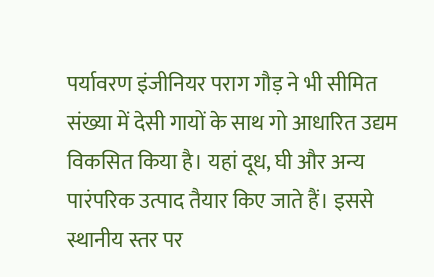पर्यावरण इंजीनियर पराग गौड़ ने भी सीमित संख्या में देसी गायों के साथ गो आधारित उद्यम विकसित किया है। यहां दूध, घी और अन्य पारंपरिक उत्पाद तैयार किए जाते हैं। इससे स्थानीय स्तर पर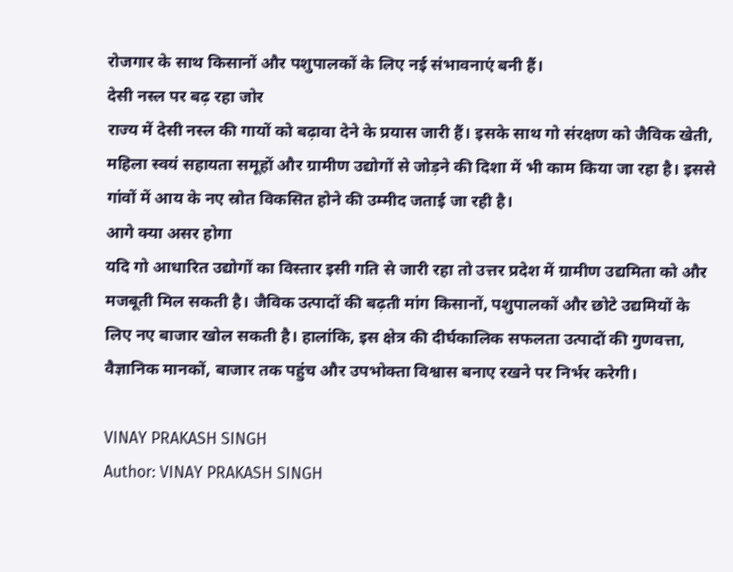रोजगार के साथ किसानों और पशुपालकों के लिए नई संभावनाएं बनी हैं।
देसी नस्ल पर बढ़ रहा जोर
राज्य में देसी नस्ल की गायों को बढ़ावा देने के प्रयास जारी हैं। इसके साथ गो संरक्षण को जैविक खेती, महिला स्वयं सहायता समूहों और ग्रामीण उद्योगों से जोड़ने की दिशा में भी काम किया जा रहा है। इससे गांवों में आय के नए स्रोत विकसित होने की उम्मीद जताई जा रही है।
आगे क्या असर होगा
यदि गो आधारित उद्योगों का विस्तार इसी गति से जारी रहा तो उत्तर प्रदेश में ग्रामीण उद्यमिता को और मजबूती मिल सकती है। जैविक उत्पादों की बढ़ती मांग किसानों, पशुपालकों और छोटे उद्यमियों के लिए नए बाजार खोल सकती है। हालांकि, इस क्षेत्र की दीर्घकालिक सफलता उत्पादों की गुणवत्ता, वैज्ञानिक मानकों, बाजार तक पहुंच और उपभोक्ता विश्वास बनाए रखने पर निर्भर करेगी।

VINAY PRAKASH SINGH
Author: VINAY PRAKASH SINGH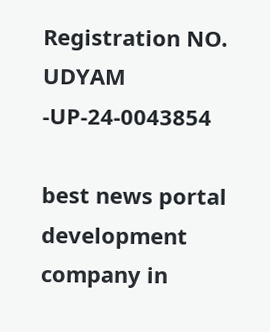Registration NO. UDYAM -UP-24-0043854

best news portal development company in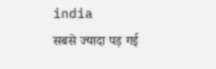india
सबसे ज्यादा पड़ गई